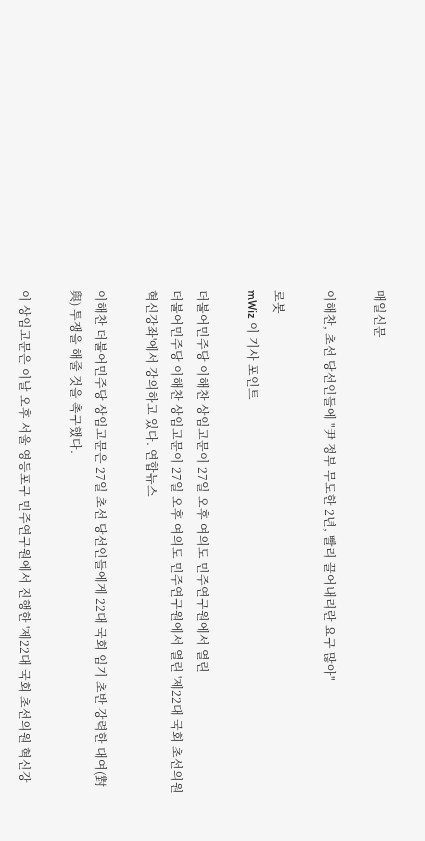매일신문

이해찬, 초선 당선인들에 "尹 정부 무도한 2년, 빨리 끌어내리란 요구 많아"

로봇
mWiz 이 기사 포인트

더불어민주당 이해찬 상임고문이 27일 오후 여의도 민주연구원에서 열린
더불어민주당 이해찬 상임고문이 27일 오후 여의도 민주연구원에서 열린 '제22대 국회 초선의원 혁신강좌'에서 강의하고 있다. 연합뉴스

이해찬 더불어민주당 상임고문은 27일 초선 당선인들에게 22대 국회 임기 초반 강력한 대여(對與) 투쟁을 해줄 것을 촉구했다.

이 상임고문은 이날 오후 서울 영등포구 민주연구원에서 진행한 '제22대 국회 초선의원 혁신강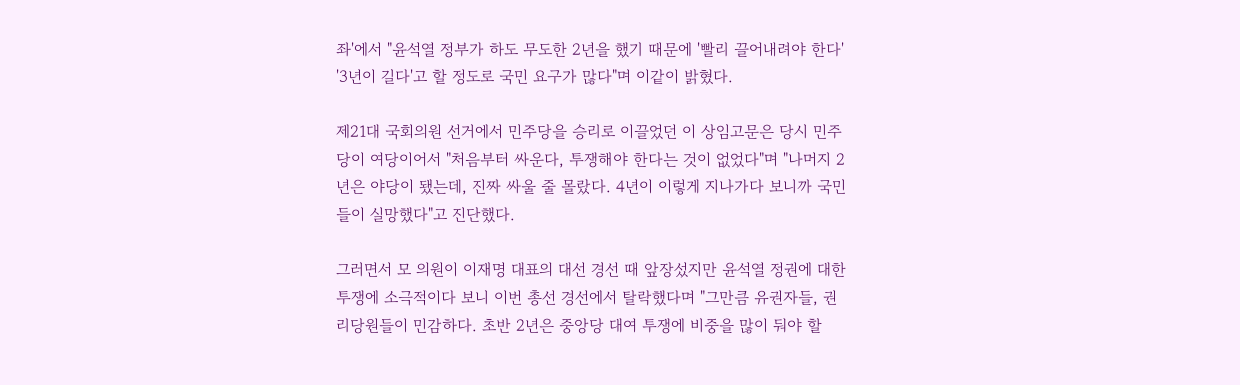좌'에서 "윤석열 정부가 하도 무도한 2년을 했기 때문에 '빨리 끌어내려야 한다' '3년이 길다'고 할 정도로 국민 요구가 많다"며 이같이 밝혔다.

제21대 국회의원 선거에서 민주당을 승리로 이끌었던 이 상임고문은 당시 민주당이 여당이어서 "처음부터 싸운다, 투쟁해야 한다는 것이 없었다"며 "나머지 2년은 야당이 됐는데, 진짜 싸울 줄 몰랐다. 4년이 이렇게 지나가다 보니까 국민들이 실망했다"고 진단했다.

그러면서 모 의원이 이재명 대표의 대선 경선 때 앞장섰지만 윤석열 정권에 대한 투쟁에 소극적이다 보니 이번 총선 경선에서 탈락했다며 "그만큼 유권자들, 권리당원들이 민감하다. 초반 2년은 중앙당 대여 투쟁에 비중을 많이 둬야 할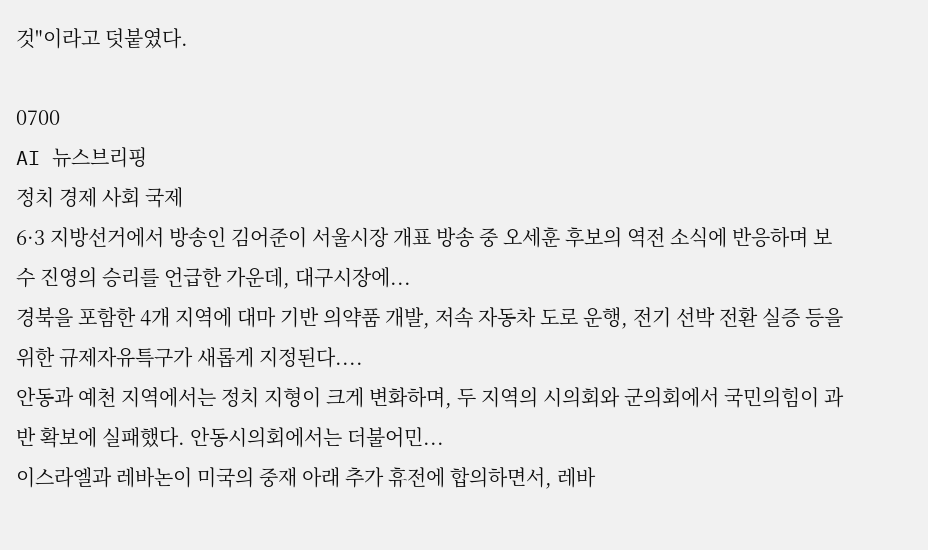것"이라고 덧붙였다.

0700
AI 뉴스브리핑
정치 경제 사회 국제
6·3 지방선거에서 방송인 김어준이 서울시장 개표 방송 중 오세훈 후보의 역전 소식에 반응하며 보수 진영의 승리를 언급한 가운데, 대구시장에...
경북을 포함한 4개 지역에 대마 기반 의약품 개발, 저속 자동차 도로 운행, 전기 선박 전환 실증 등을 위한 규제자유특구가 새롭게 지정된다....
안동과 예천 지역에서는 정치 지형이 크게 변화하며, 두 지역의 시의회와 군의회에서 국민의힘이 과반 확보에 실패했다. 안동시의회에서는 더불어민...
이스라엘과 레바논이 미국의 중재 아래 추가 휴전에 합의하면서, 레바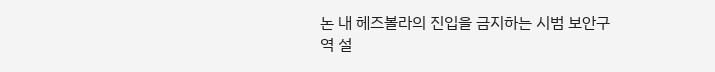논 내 헤즈볼라의 진입을 금지하는 시범 보안구역 설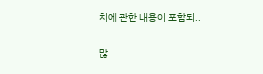치에 관한 내용이 포함되..

많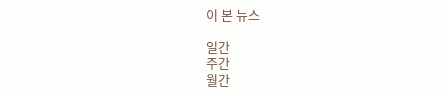이 본 뉴스

일간
주간
월간